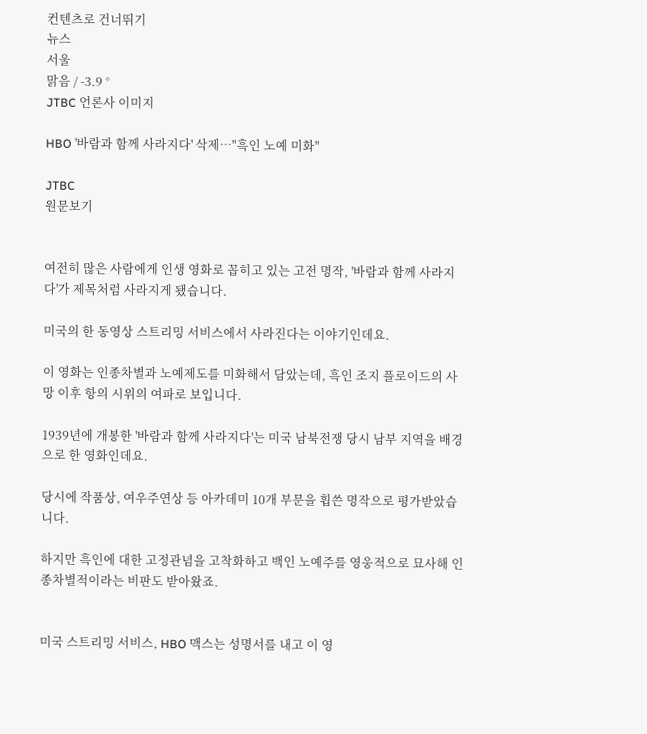컨텐츠로 건너뛰기
뉴스
서울
맑음 / -3.9 °
JTBC 언론사 이미지

HBO '바람과 함께 사라지다' 삭제…"흑인 노예 미화"

JTBC
원문보기


여전히 많은 사람에게 인생 영화로 꼽히고 있는 고전 명작, '바람과 함께 사라지다'가 제목처럼 사라지게 됐습니다.

미국의 한 동영상 스트리밍 서비스에서 사라진다는 이야기인데요.

이 영화는 인종차별과 노예제도를 미화해서 담았는데, 흑인 조지 플로이드의 사망 이후 항의 시위의 여파로 보입니다.

1939년에 개봉한 '바람과 함께 사라지다'는 미국 남북전쟁 당시 남부 지역을 배경으로 한 영화인데요.

당시에 작품상, 여우주연상 등 아카데미 10개 부문을 휩쓴 명작으로 평가받았습니다.

하지만 흑인에 대한 고정관념을 고착화하고 백인 노예주를 영웅적으로 묘사해 인종차별적이라는 비판도 받아왔죠.


미국 스트리밍 서비스, HBO 맥스는 성명서를 내고 이 영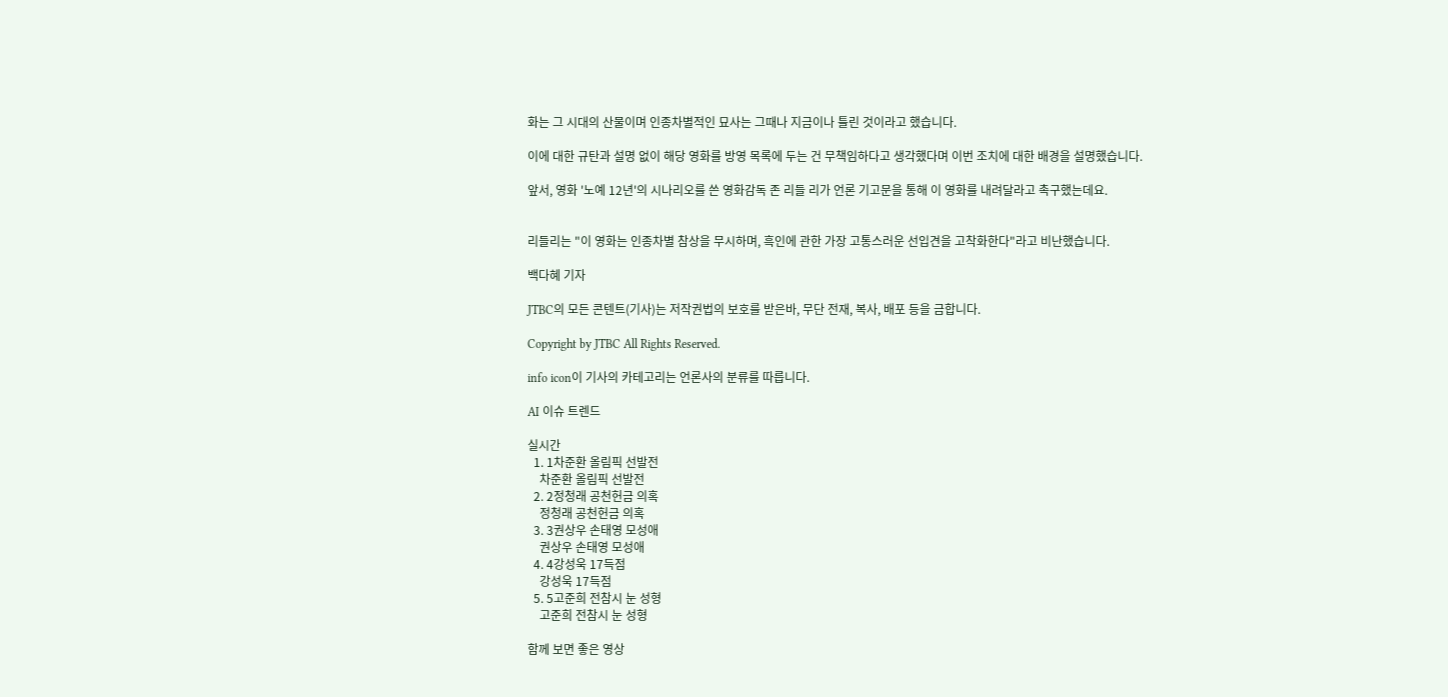화는 그 시대의 산물이며 인종차별적인 묘사는 그때나 지금이나 틀린 것이라고 했습니다.

이에 대한 규탄과 설명 없이 해당 영화를 방영 목록에 두는 건 무책임하다고 생각했다며 이번 조치에 대한 배경을 설명했습니다.

앞서, 영화 '노예 12년'의 시나리오를 쓴 영화감독 존 리들 리가 언론 기고문을 통해 이 영화를 내려달라고 촉구했는데요.


리들리는 "이 영화는 인종차별 참상을 무시하며, 흑인에 관한 가장 고통스러운 선입견을 고착화한다"라고 비난했습니다.

백다혜 기자

JTBC의 모든 콘텐트(기사)는 저작권법의 보호를 받은바, 무단 전재, 복사, 배포 등을 금합니다.

Copyright by JTBC All Rights Reserved.

info icon이 기사의 카테고리는 언론사의 분류를 따릅니다.

AI 이슈 트렌드

실시간
  1. 1차준환 올림픽 선발전
    차준환 올림픽 선발전
  2. 2정청래 공천헌금 의혹
    정청래 공천헌금 의혹
  3. 3권상우 손태영 모성애
    권상우 손태영 모성애
  4. 4강성욱 17득점
    강성욱 17득점
  5. 5고준희 전참시 눈 성형
    고준희 전참시 눈 성형

함께 보면 좋은 영상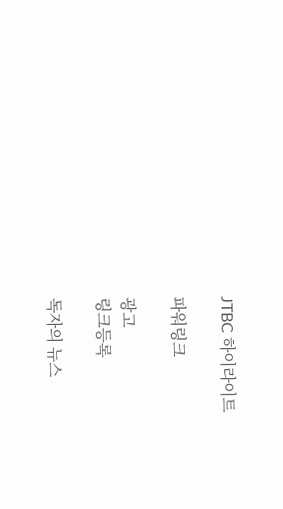JTBC 하이라이트

파워링크

광고
링크등록

독자의 뉴스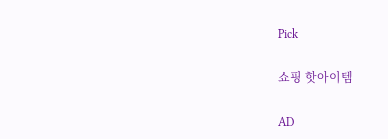Pick

쇼핑 핫아이템

AD